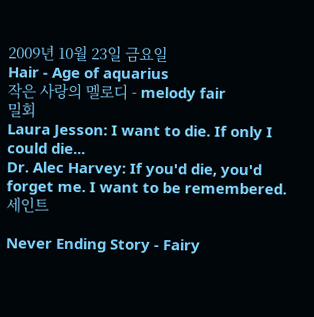2009년 10월 23일 금요일
Hair - Age of aquarius
작은 사랑의 멜로디 - melody fair
밀회
Laura Jesson: I want to die. If only I could die...
Dr. Alec Harvey: If you'd die, you'd forget me. I want to be remembered.
세인트

Never Ending Story - Fairy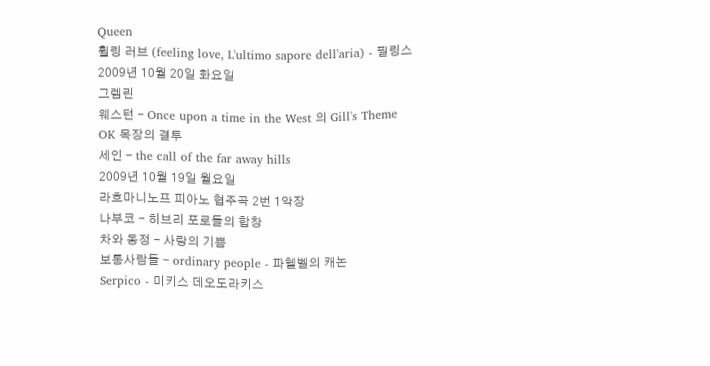Queen
휠링 러브 (feeling love, L'ultimo sapore dell'aria) - 필링스
2009년 10월 20일 화요일
그렘린
웨스턴 - Once upon a time in the West 의 Gill's Theme
OK 목장의 결투
세인 - the call of the far away hills
2009년 10월 19일 월요일
라흐마니노프 피아노 협주곡 2번 1악장
나부코 - 히브리 포로들의 합창
차와 동정 - 사랑의 기쁨
보통사람들 - ordinary people - 파헬벨의 캐논
Serpico - 미키스 데오도라키스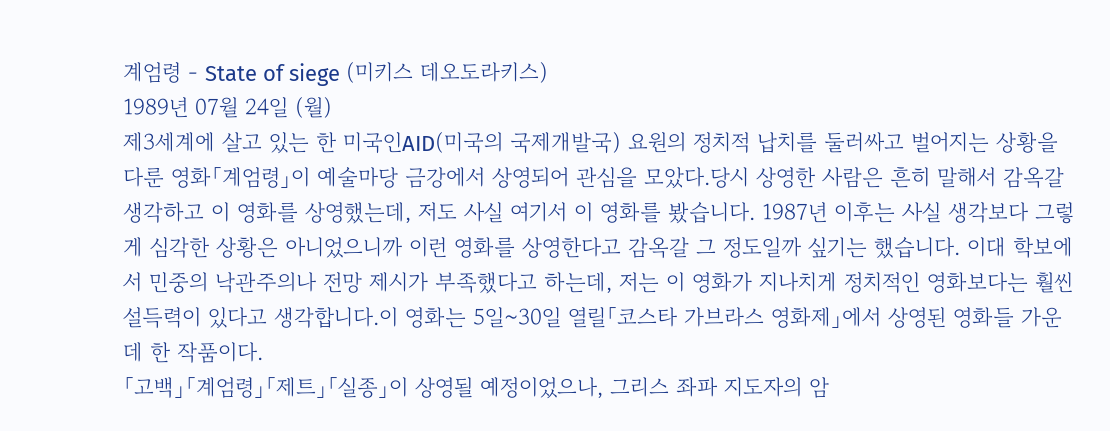계엄령 - State of siege (미키스 데오도라키스)
1989년 07월 24일 (월)
제3세계에 살고 있는 한 미국인AID(미국의 국제개발국) 요원의 정치적 납치를 둘러싸고 벌어지는 상황을 다룬 영화「계엄령」이 예술마당 금강에서 상영되어 관심을 모았다.당시 상영한 사람은 흔히 말해서 감옥갈 생각하고 이 영화를 상영했는데, 저도 사실 여기서 이 영화를 봤습니다. 1987년 이후는 사실 생각보다 그렇게 심각한 상황은 아니었으니까 이런 영화를 상영한다고 감옥갈 그 정도일까 싶기는 했습니다. 이대 학보에서 민중의 낙관주의나 전망 제시가 부족했다고 하는데, 저는 이 영화가 지나치게 정치적인 영화보다는 훨씬 설득력이 있다고 생각합니다.이 영화는 5일~30일 열릴「코스타 가브라스 영화제」에서 상영된 영화들 가운데 한 작품이다.
「고백」「계엄령」「제트」「실종」이 상영될 예정이었으나, 그리스 좌파 지도자의 암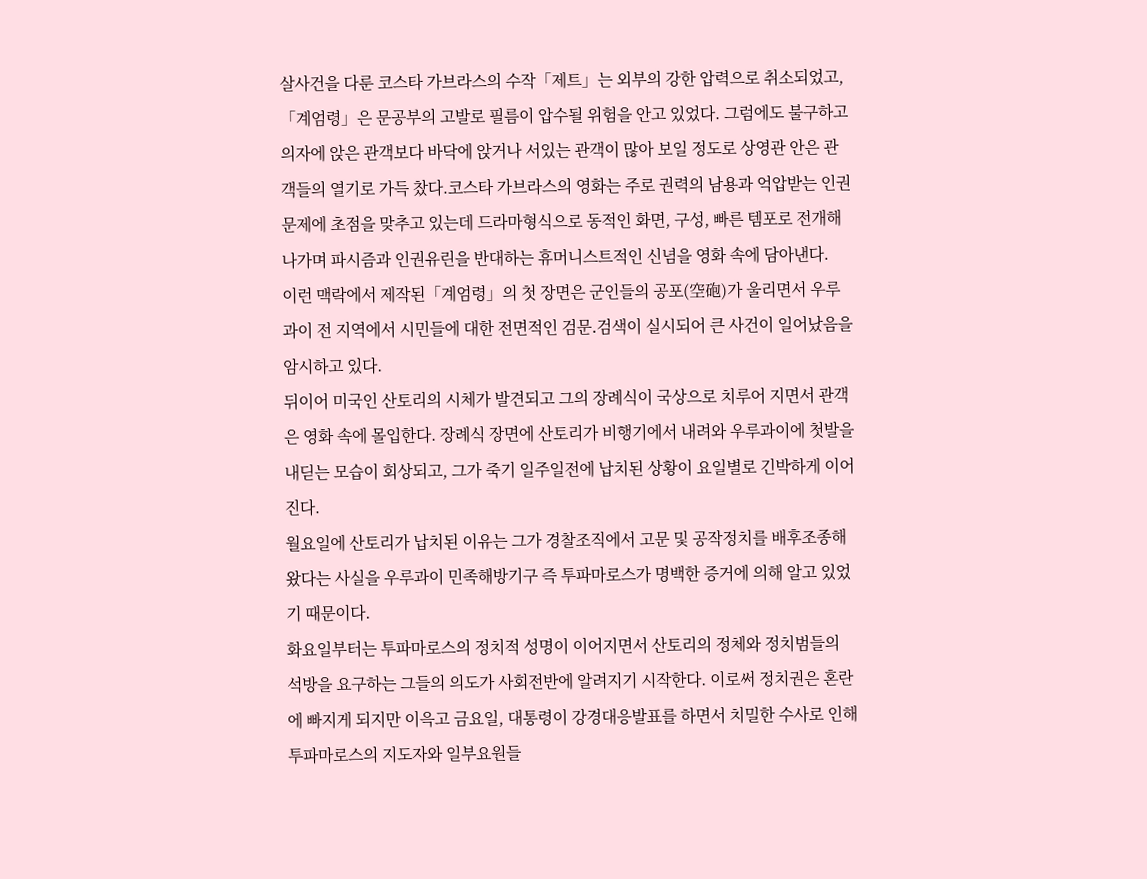살사건을 다룬 코스타 가브라스의 수작「제트」는 외부의 강한 압력으로 취소되었고, 「계엄령」은 문공부의 고발로 필름이 압수될 위험을 안고 있었다. 그럼에도 불구하고 의자에 앉은 관객보다 바닥에 앉거나 서있는 관객이 많아 보일 정도로 상영관 안은 관객들의 열기로 가득 찼다.코스타 가브라스의 영화는 주로 권력의 남용과 억압받는 인권문제에 초점을 맞추고 있는데 드라마형식으로 동적인 화면, 구성, 빠른 템포로 전개해 나가며 파시즘과 인권유린을 반대하는 휴머니스트적인 신념을 영화 속에 담아낸다.
이런 맥락에서 제작된「계엄령」의 첫 장면은 군인들의 공포(空砲)가 울리면서 우루과이 전 지역에서 시민들에 대한 전면적인 검문․검색이 실시되어 큰 사건이 일어났음을 암시하고 있다.
뒤이어 미국인 산토리의 시체가 발견되고 그의 장례식이 국상으로 치루어 지면서 관객은 영화 속에 몰입한다. 장례식 장면에 산토리가 비행기에서 내려와 우루과이에 첫발을 내딛는 모습이 회상되고, 그가 죽기 일주일전에 납치된 상황이 요일별로 긴박하게 이어진다.
월요일에 산토리가 납치된 이유는 그가 경찰조직에서 고문 및 공작정치를 배후조종해왔다는 사실을 우루과이 민족해방기구 즉 투파마로스가 명백한 증거에 의해 알고 있었기 때문이다.
화요일부터는 투파마로스의 정치적 성명이 이어지면서 산토리의 정체와 정치범들의 석방을 요구하는 그들의 의도가 사회전반에 알려지기 시작한다. 이로써 정치권은 혼란에 빠지게 되지만 이윽고 금요일, 대통령이 강경대응발표를 하면서 치밀한 수사로 인해 투파마로스의 지도자와 일부요원들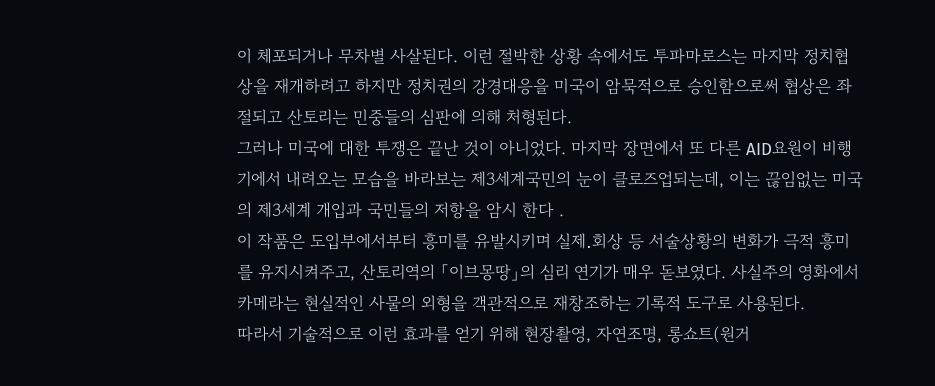이 체포되거나 무차별 사살된다. 이런 절박한 상황 속에서도 투파마로스는 마지막 정치협상을 재개하려고 하지만 정치권의 강경대응을 미국이 암묵적으로 승인함으로써 협상은 좌절되고 산토리는 민중들의 심판에 의해 처형된다.
그러나 미국에 대한 투쟁은 끝난 것이 아니었다. 마지막 장면에서 또 다른 AID요원이 비행기에서 내려오는 모습을 바라보는 제3세계국민의 눈이 클로즈업되는데, 이는 끊임없는 미국의 제3세계 개입과 국민들의 저항을 암시 한다 .
이 작품은 도입부에서부터 흥미를 유발시키며 실제․회상 등 서술상황의 변화가 극적 흥미를 유지시켜주고, 산토리역의 「이브몽땅」의 심리 연기가 매우 돋보였다. 사실주의 영화에서 카메라는 현실적인 사물의 외형을 객관적으로 재창조하는 기록적 도구로 사용된다.
따라서 기술적으로 이런 효과를 얻기 위해 현장촬영, 자연조명, 롱쇼트(원거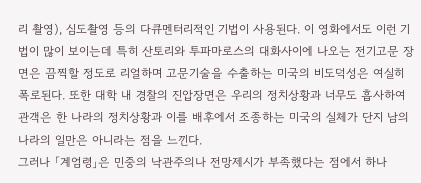리 촬영), 심도촬영 등의 다큐멘터리적인 기법이 사용된다. 이 영화에서도 이런 기법이 많이 보이는데 특히 산토리와 투파마로스의 대화사이에 나오는 전기고문 장면은 끔찍할 정도로 리얼하며 고문기술을 수출하는 미국의 비도덕성은 여실히 폭로된다. 또한 대학 내 경찰의 진압장면은 우리의 정치상황과 너무도 흡사하여 관객은 한 나라의 정치상황과 이를 배후에서 조종하는 미국의 실체가 단지 남의 나라의 일만은 아니라는 점을 느낀다.
그러나 「계엄령」은 민중의 낙관주의나 전망제시가 부족했다는 점에서 하나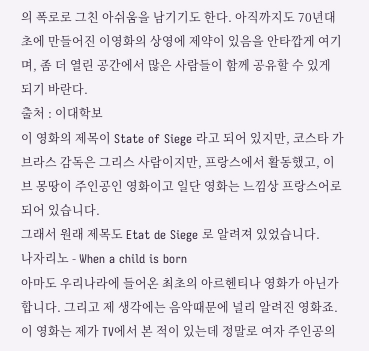의 폭로로 그친 아쉬움을 남기기도 한다. 아직까지도 70년대 초에 만들어진 이영화의 상영에 제약이 있음을 안타깝게 여기며, 좀 더 열린 공간에서 많은 사람들이 함께 공유할 수 있게 되기 바란다.
출처 : 이대학보
이 영화의 제목이 State of Siege 라고 되어 있지만, 코스타 가브라스 감독은 그리스 사람이지만, 프랑스에서 활동했고, 이브 몽땅이 주인공인 영화이고 일단 영화는 느낌상 프랑스어로 되어 있습니다.
그래서 원래 제목도 Etat de Siege 로 알려져 있었습니다.
나자리노 - When a child is born
아마도 우리나라에 들어온 최초의 아르헨티나 영화가 아닌가 합니다. 그리고 제 생각에는 음악때문에 널리 알려진 영화죠.
이 영화는 제가 TV에서 본 적이 있는데 정말로 여자 주인공의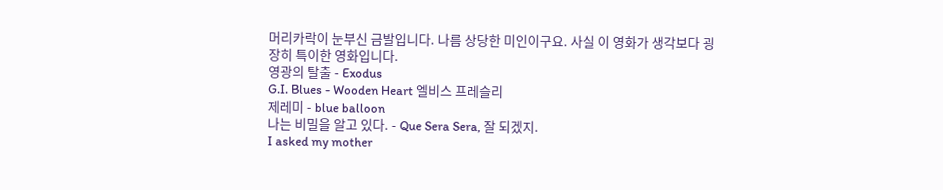머리카락이 눈부신 금발입니다. 나름 상당한 미인이구요. 사실 이 영화가 생각보다 굉장히 특이한 영화입니다.
영광의 탈출 - Exodus
G.I. Blues - Wooden Heart 엘비스 프레슬리
제레미 - blue balloon
나는 비밀을 알고 있다. - Que Sera Sera, 잘 되겠지.
I asked my mother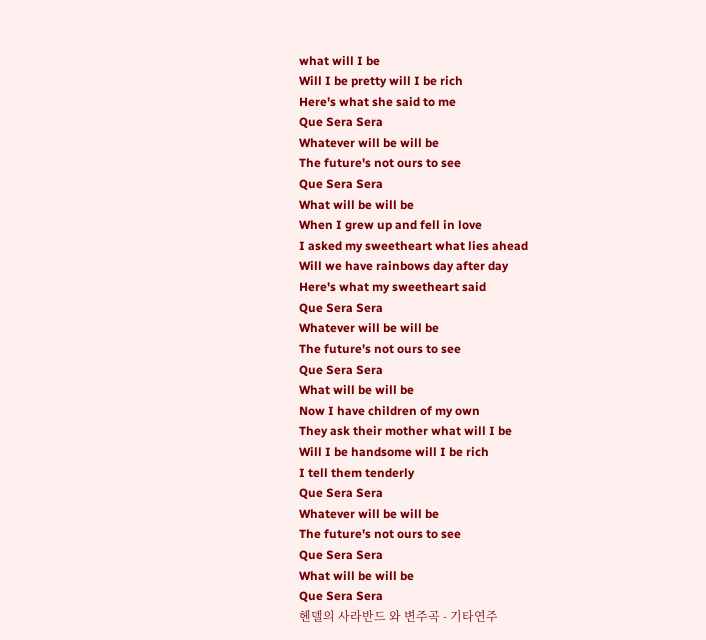what will I be
Will I be pretty will I be rich
Here's what she said to me
Que Sera Sera
Whatever will be will be
The future's not ours to see
Que Sera Sera
What will be will be
When I grew up and fell in love
I asked my sweetheart what lies ahead
Will we have rainbows day after day
Here's what my sweetheart said
Que Sera Sera
Whatever will be will be
The future's not ours to see
Que Sera Sera
What will be will be
Now I have children of my own
They ask their mother what will I be
Will I be handsome will I be rich
I tell them tenderly
Que Sera Sera
Whatever will be will be
The future's not ours to see
Que Sera Sera
What will be will be
Que Sera Sera
헨델의 사라반드 와 변주곡 - 기타연주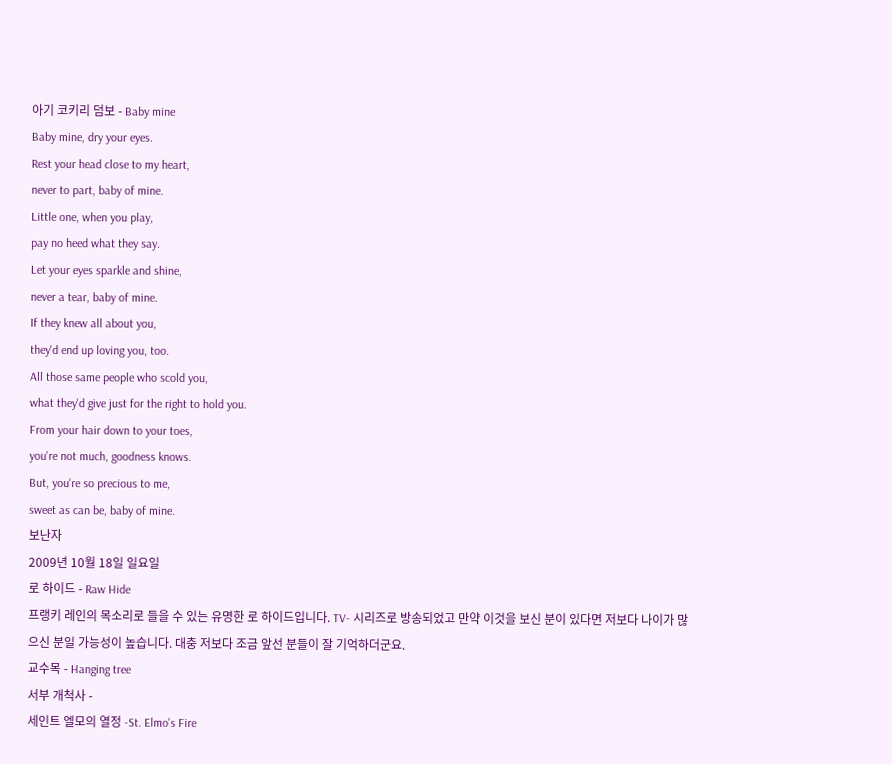아기 코키리 덤보 - Baby mine
Baby mine, dry your eyes.
Rest your head close to my heart,
never to part, baby of mine.
Little one, when you play,
pay no heed what they say.
Let your eyes sparkle and shine,
never a tear, baby of mine.
If they knew all about you,
they'd end up loving you, too.
All those same people who scold you,
what they'd give just for the right to hold you.
From your hair down to your toes,
you're not much, goodness knows.
But, you're so precious to me,
sweet as can be, baby of mine.
보난자
2009년 10월 18일 일요일
로 하이드 - Raw Hide
프랭키 레인의 목소리로 들을 수 있는 유명한 로 하이드입니다. TV- 시리즈로 방송되었고 만약 이것을 보신 분이 있다면 저보다 나이가 많으신 분일 가능성이 높습니다. 대충 저보다 조금 앞선 분들이 잘 기억하더군요.
교수목 - Hanging tree
서부 개척사 -
세인트 엘모의 열정 -St. Elmo's Fire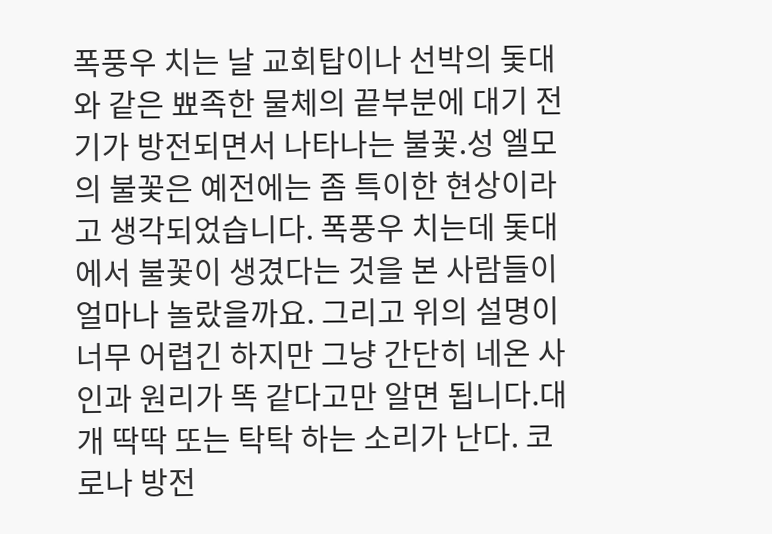폭풍우 치는 날 교회탑이나 선박의 돛대와 같은 뾰족한 물체의 끝부분에 대기 전기가 방전되면서 나타나는 불꽃.성 엘모의 불꽃은 예전에는 좀 특이한 현상이라고 생각되었습니다. 폭풍우 치는데 돛대에서 불꽃이 생겼다는 것을 본 사람들이 얼마나 놀랐을까요. 그리고 위의 설명이 너무 어렵긴 하지만 그냥 간단히 네온 사인과 원리가 똑 같다고만 알면 됩니다.대개 딱딱 또는 탁탁 하는 소리가 난다. 코로나 방전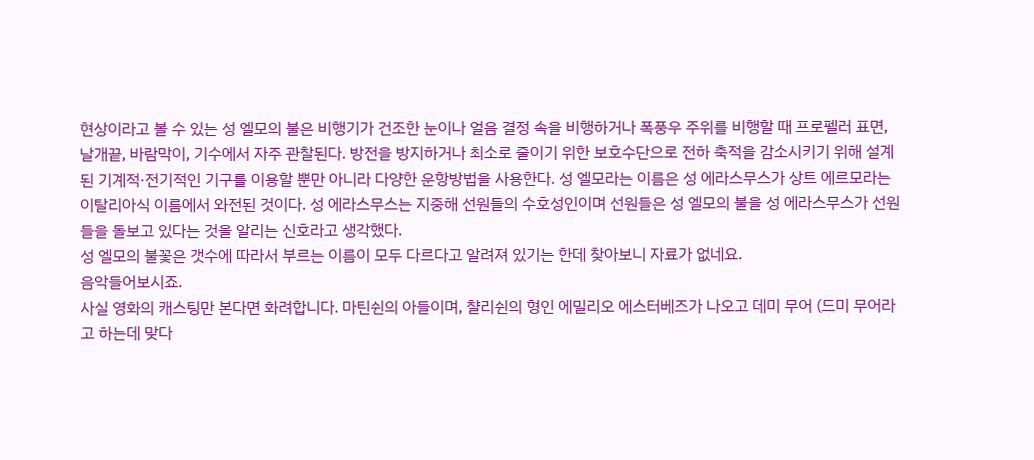현상이라고 볼 수 있는 성 엘모의 불은 비행기가 건조한 눈이나 얼음 결정 속을 비행하거나 폭풍우 주위를 비행할 때 프로펠러 표면, 날개끝, 바람막이, 기수에서 자주 관찰된다. 방전을 방지하거나 최소로 줄이기 위한 보호수단으로 전하 축적을 감소시키기 위해 설계된 기계적·전기적인 기구를 이용할 뿐만 아니라 다양한 운항방법을 사용한다. 성 엘모라는 이름은 성 에라스무스가 상트 에르모라는 이탈리아식 이름에서 와전된 것이다. 성 에라스무스는 지중해 선원들의 수호성인이며 선원들은 성 엘모의 불을 성 에라스무스가 선원들을 돌보고 있다는 것을 알리는 신호라고 생각했다.
성 엘모의 불꽃은 갯수에 따라서 부르는 이름이 모두 다르다고 알려져 있기는 한데 찾아보니 자료가 없네요.
음악들어보시죠.
사실 영화의 캐스팅만 본다면 화려합니다. 마틴쉰의 아들이며, 챨리쉰의 형인 에밀리오 에스터베즈가 나오고 데미 무어 (드미 무어라고 하는데 맞다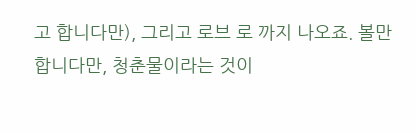고 합니다만), 그리고 로브 로 까지 나오죠. 볼만합니다만, 청춘물이라는 것이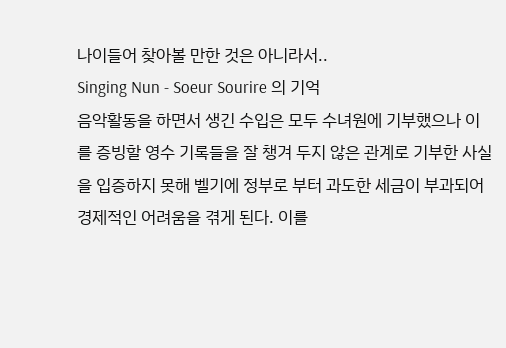나이들어 찾아볼 만한 것은 아니라서..
Singing Nun - Soeur Sourire 의 기억
음악활동을 하면서 생긴 수입은 모두 수녀원에 기부했으나 이를 증빙할 영수 기록들을 잘 챙겨 두지 않은 관계로 기부한 사실을 입증하지 못해 벨기에 정부로 부터 과도한 세금이 부과되어 경제적인 어려움을 겪게 된다. 이를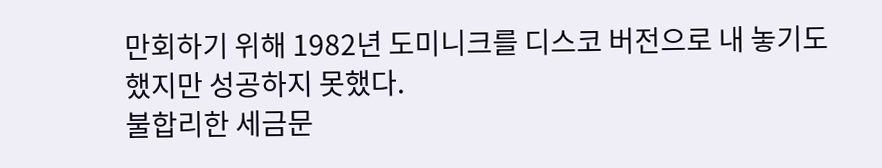만회하기 위해 1982년 도미니크를 디스코 버전으로 내 놓기도 했지만 성공하지 못했다.
불합리한 세금문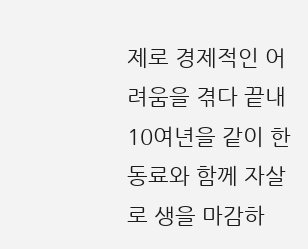제로 경제적인 어려움을 겪다 끝내 10여년을 같이 한 동료와 함께 자살로 생을 마감하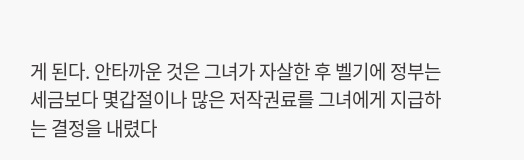게 된다. 안타까운 것은 그녀가 자살한 후 벨기에 정부는 세금보다 몇갑절이나 많은 저작권료를 그녀에게 지급하는 결정을 내렸다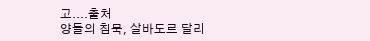고....출처
양들의 침묵, 살바도르 달리